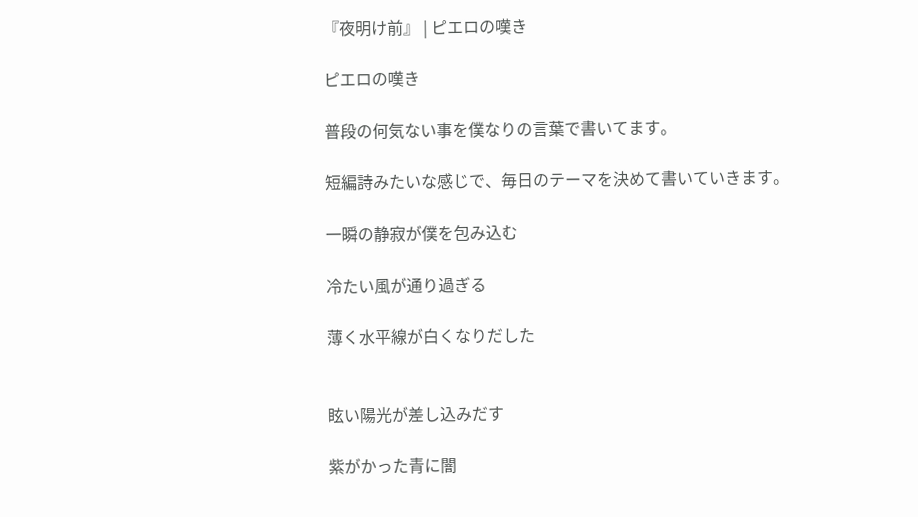『夜明け前』 | ピエロの嘆き

ピエロの嘆き

普段の何気ない事を僕なりの言葉で書いてます。

短編詩みたいな感じで、毎日のテーマを決めて書いていきます。

一瞬の静寂が僕を包み込む

冷たい風が通り過ぎる

薄く水平線が白くなりだした


眩い陽光が差し込みだす

紫がかった青に闇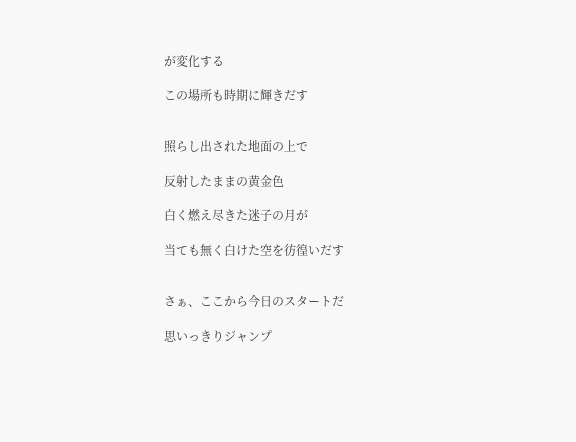が変化する

この場所も時期に輝きだす


照らし出された地面の上で

反射したままの黄金色

白く燃え尽きた迷子の月が

当ても無く白けた空を彷徨いだす


さぁ、ここから今日のスタートだ

思いっきりジャンプ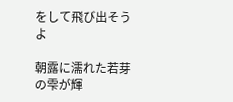をして飛び出そうよ

朝露に濡れた若芽の雫が輝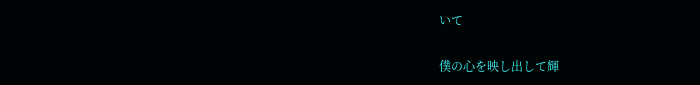いて

僕の心を映し出して輝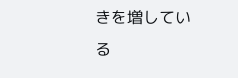きを増している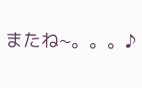またね~。。。♪